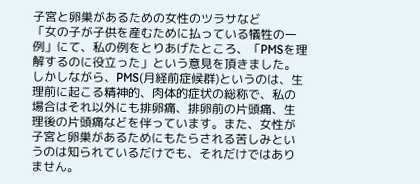子宮と卵巣があるための女性のツラサなど
「女の子が子供を産むために払っている犠牲の一例」にて、私の例をとりあげたところ、「PMSを理解するのに役立った」という意見を頂きました。
しかしながら、PMS(月経前症候群)というのは、生理前に起こる精神的、肉体的症状の総称で、私の場合はそれ以外にも排卵痛、排卵前の片頭痛、生理後の片頭痛などを伴っています。また、女性が子宮と卵巣があるためにもたらされる苦しみというのは知られているだけでも、それだけではありません。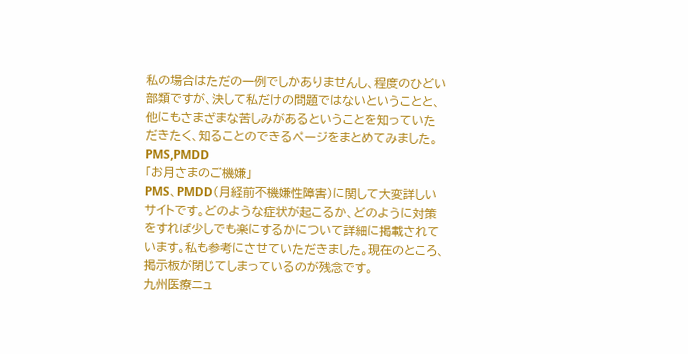私の場合はただの一例でしかありませんし、程度のひどい部類ですが、決して私だけの問題ではないということと、他にもさまざまな苦しみがあるということを知っていただきたく、知ることのできるページをまとめてみました。
PMS,PMDD
「お月さまのご機嫌」
PMS、PMDD(月経前不機嫌性障害)に関して大変詳しいサイトです。どのような症状が起こるか、どのように対策をすれば少しでも楽にするかについて詳細に掲載されています。私も参考にさせていただきました。現在のところ、掲示板が閉じてしまっているのが残念です。
九州医療ニュ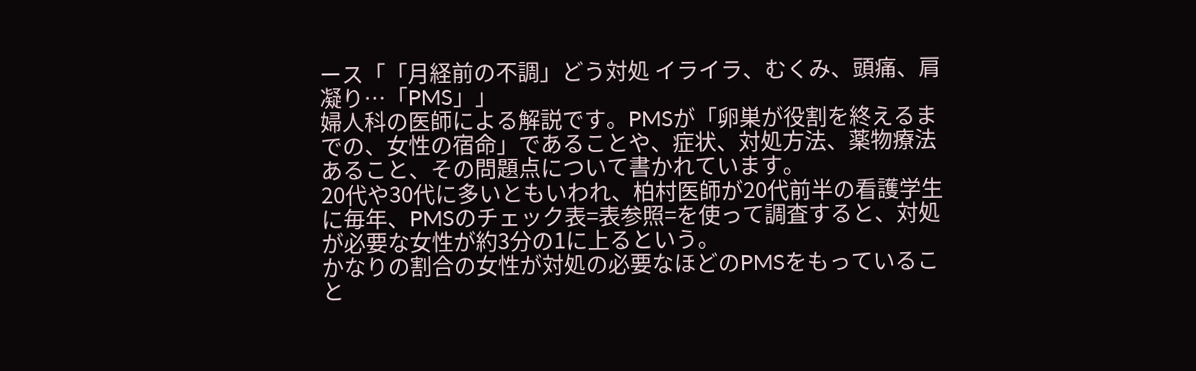ース「「月経前の不調」どう対処 イライラ、むくみ、頭痛、肩凝り…「PMS」」
婦人科の医師による解説です。PMSが「卵巣が役割を終えるまでの、女性の宿命」であることや、症状、対処方法、薬物療法あること、その問題点について書かれています。
20代や30代に多いともいわれ、柏村医師が20代前半の看護学生に毎年、PMSのチェック表=表参照=を使って調査すると、対処が必要な女性が約3分の1に上るという。
かなりの割合の女性が対処の必要なほどのPMSをもっていること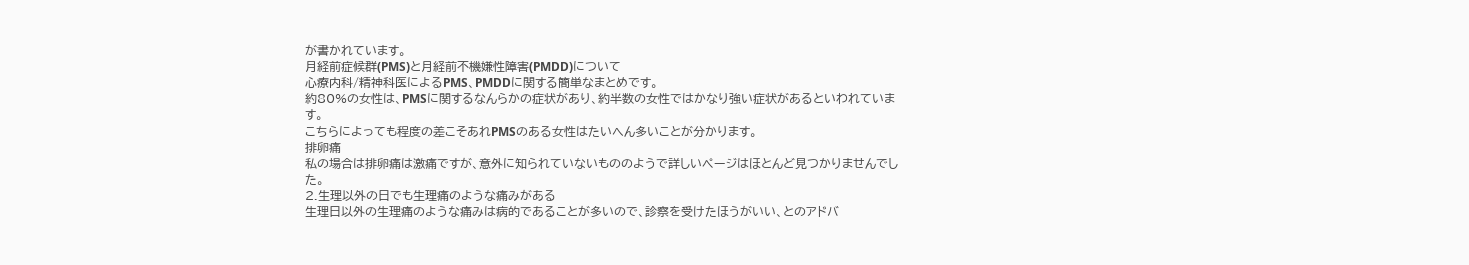が書かれています。
月経前症候群(PMS)と月経前不機嫌性障害(PMDD)について
心療内科/精神科医によるPMS、PMDDに関する簡単なまとめです。
約80%の女性は、PMSに関するなんらかの症状があり、約半数の女性ではかなり強い症状があるといわれています。
こちらによっても程度の差こそあれPMSのある女性はたいへん多いことが分かります。
排卵痛
私の場合は排卵痛は激痛ですが、意外に知られていないもののようで詳しいページはほとんど見つかりませんでした。
2.生理以外の日でも生理痛のような痛みがある
生理日以外の生理痛のような痛みは病的であることが多いので、診察を受けたほうがいい、とのアドバ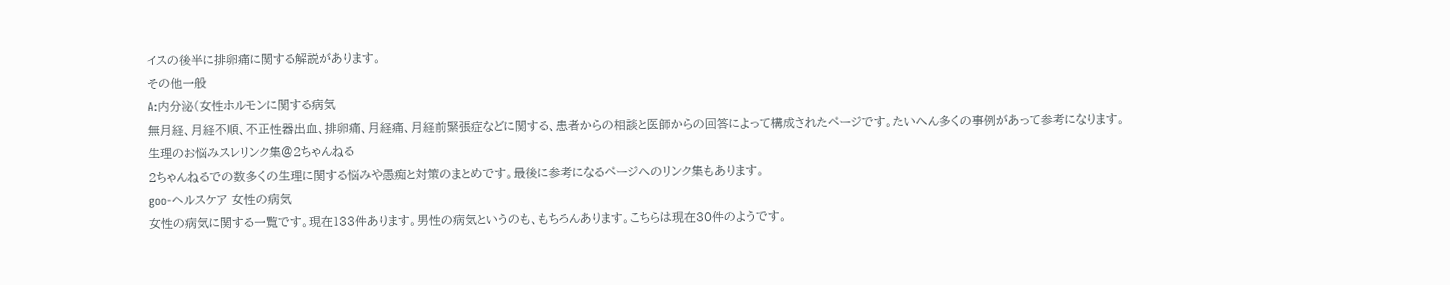イスの後半に排卵痛に関する解説があります。
その他一般
A:内分泌(女性ホルモンに関する病気
無月経、月経不順、不正性器出血、排卵痛、月経痛、月経前緊張症などに関する、患者からの相談と医師からの回答によって構成されたページです。たいへん多くの事例があって参考になります。
生理のお悩みスレリンク集@2ちゃんねる
2ちゃんねるでの数多くの生理に関する悩みや愚痴と対策のまとめです。最後に参考になるページへのリンク集もあります。
goo-ヘルスケア 女性の病気
女性の病気に関する一覧です。現在133件あります。男性の病気というのも、もちろんあります。こちらは現在30件のようです。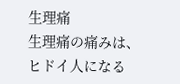生理痛
生理痛の痛みは、ヒドイ人になる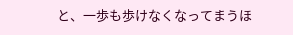と、一歩も歩けなくなってまうほ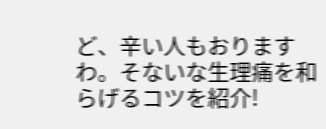ど、辛い人もおりますわ。そないな生理痛を和らげるコツを紹介!